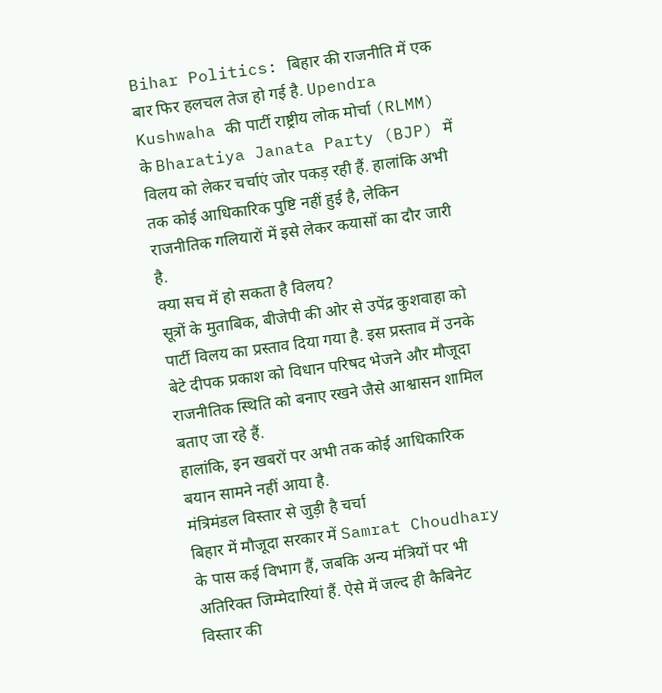Bihar Politics: बिहार की राजनीति में एक बार फिर हलचल तेज हो गई है. Upendra Kushwaha की पार्टी राष्ट्रीय लोक मोर्चा (RLMM) के Bharatiya Janata Party (BJP) में विलय को लेकर चर्चाएं जोर पकड़ रही हैं. हालांकि अभी तक कोई आधिकारिक पुष्टि नहीं हुई है, लेकिन राजनीतिक गलियारों में इसे लेकर कयासों का दौर जारी है.
क्या सच में हो सकता है विलय?
सूत्रों के मुताबिक, बीजेपी की ओर से उपेंद्र कुशवाहा को पार्टी विलय का प्रस्ताव दिया गया है. इस प्रस्ताव में उनके बेटे दीपक प्रकाश को विधान परिषद भेजने और मौजूदा राजनीतिक स्थिति को बनाए रखने जैसे आश्वासन शामिल बताए जा रहे हैं.
हालांकि, इन खबरों पर अभी तक कोई आधिकारिक बयान सामने नहीं आया है.
मंत्रिमंडल विस्तार से जुड़ी है चर्चा
बिहार में मौजूदा सरकार में Samrat Choudhary के पास कई विभाग हैं, जबकि अन्य मंत्रियों पर भी अतिरिक्त जिम्मेदारियां हैं. ऐसे में जल्द ही कैबिनेट विस्तार की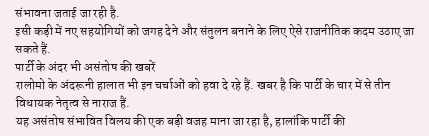संभावना जताई जा रही है.
इसी कड़ी में नए सहयोगियों को जगह देने और संतुलन बनाने के लिए ऐसे राजनीतिक कदम उठाए जा सकते हैं.
पार्टी के अंदर भी असंतोष की खबरें
रालोमो के अंदरूनी हालात भी इन चर्चाओं को हवा दे रहे हैं. खबर है कि पार्टी के चार में से तीन विधायक नेतृत्व से नाराज हैं.
यह असंतोष संभावित विलय की एक बड़ी वजह माना जा रहा है, हालांकि पार्टी की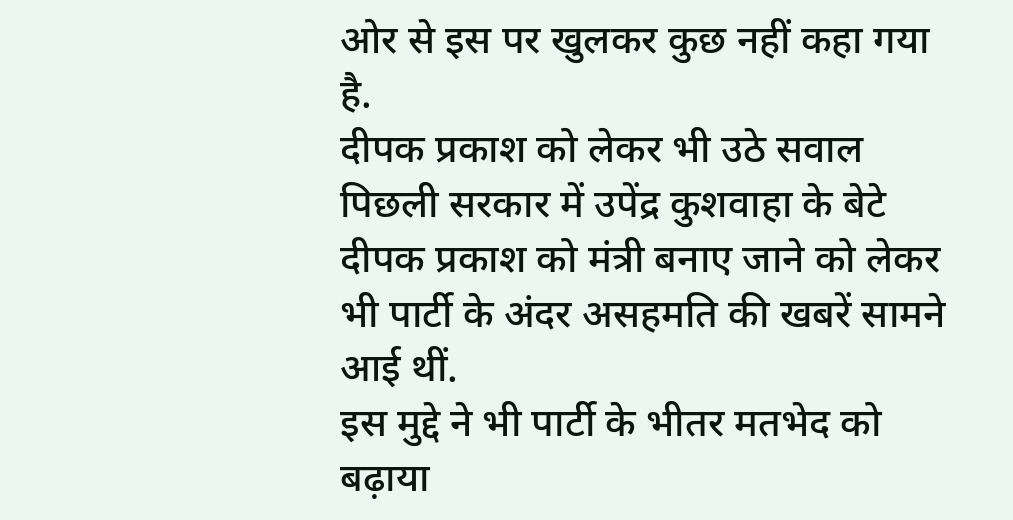ओर से इस पर खुलकर कुछ नहीं कहा गया है.
दीपक प्रकाश को लेकर भी उठे सवाल
पिछली सरकार में उपेंद्र कुशवाहा के बेटे दीपक प्रकाश को मंत्री बनाए जाने को लेकर भी पार्टी के अंदर असहमति की खबरें सामने आई थीं.
इस मुद्दे ने भी पार्टी के भीतर मतभेद को बढ़ाया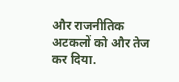और राजनीतिक अटकलों को और तेज कर दिया.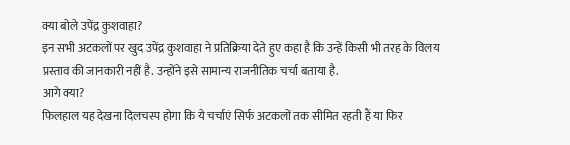क्या बोले उपेंद्र कुशवाहा?
इन सभी अटकलों पर खुद उपेंद्र कुशवाहा ने प्रतिक्रिया देते हुए कहा है कि उन्हें किसी भी तरह के विलय प्रस्ताव की जानकारी नहीं है. उन्होंने इसे सामान्य राजनीतिक चर्चा बताया है.
आगे क्या?
फिलहाल यह देखना दिलचस्प होगा कि ये चर्चाएं सिर्फ अटकलों तक सीमित रहती हैं या फिर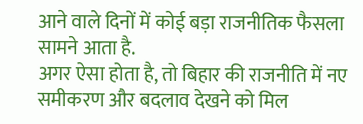आने वाले दिनों में कोई बड़ा राजनीतिक फैसला सामने आता है.
अगर ऐसा होता है, तो बिहार की राजनीति में नए समीकरण और बदलाव देखने को मिल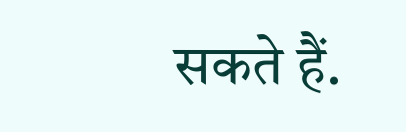सकते हैं.